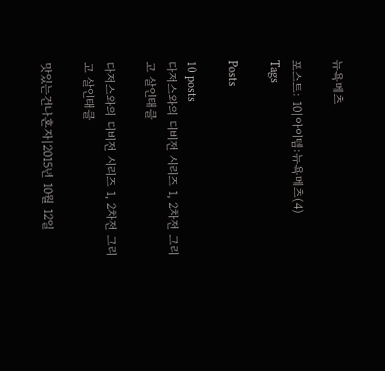뉴욕메츠

포스트: 10|아이템:뉴욕메츠(4)
Tags

Posts

10 posts
다저스와의 디비전 시리즈 1, 2차전 그리고 살인태클

다저스와의 디비전 시리즈 1, 2차전 그리고 살인태클

맛있는건나혼자|2015년 10월 12일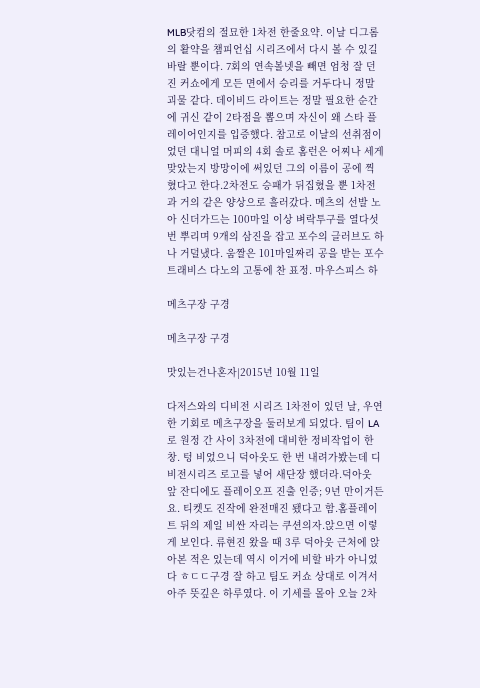MLB닷컴의 절묘한 1차전 한줄요약. 이날 디그롬의 활약을 챔피언십 시리즈에서 다시 볼 수 있길 바랄 뿐이다. 7회의 연속볼넷을 빼면 엄청 잘 던진 커쇼에게 모든 면에서 승리를 거두다니 정말 괴물 같다. 데이비드 라이트는 정말 필요한 순간에 귀신 같이 2타점을 뽑으며 자신이 왜 스타 플레이어인지를 입증했다. 참고로 이날의 선취점이었던 대니얼 머피의 4회 솔로 홈런은 어찌나 세게 맞았는지 방망이에 써있던 그의 이름이 공에 찍혔다고 한다.2차전도 승패가 뒤집혔을 뿐 1차전과 거의 같은 양상으로 흘러갔다. 메츠의 선발 노아 신더가드는 100마일 이상 벼락투구를 열다섯 번 뿌리며 9개의 삼진을 잡고 포수의 글러브도 하나 거덜냈다. 움짤은 101마일짜리 공을 받는 포수 트래비스 다노의 고통에 찬 표정. 마우스피스 하

메츠구장 구경

메츠구장 구경

맛있는건나혼자|2015년 10월 11일

다저스와의 디비전 시리즈 1차전이 있던 날, 우연한 기회로 메츠구장을 둘러보게 되었다. 팀이 LA로 원정 간 사이 3차전에 대비한 정비작업이 한창. 텅 비었으니 덕아웃도 한 번 내려가봤는데 디비전시리즈 로고를 넣어 새단장 했더라.덕아웃 앞 잔디에도 플레이오프 진출 인증; 9년 만이거든요. 티켓도 진작에 완전매진 됐다고 함.홈플레이트 뒤의 제일 비싼 자리는 쿠션의자.앉으면 이렇게 보인다. 류현진 왔을 때 3루 덕아웃 근처에 앉아본 적은 있는데 역시 이거에 비할 바가 아니었다 ㅎㄷㄷ구경 잘 하고 팀도 커쇼 상대로 이겨서 아주 뜻깊은 하루였다. 이 기세를 몰아 오늘 2차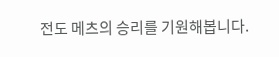전도 메츠의 승리를 기원해봅니다.